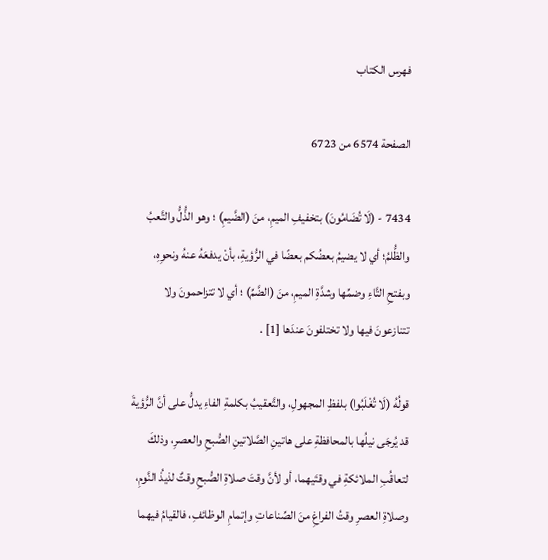فهرس الكتاب

الصفحة 6574 من 6723

7434 - (لَا تُضَامُونَ) بتخفيفِ الميمِ، منَ (الضَّيمِ) ؛ وهو الذُّلُّ والتَّعبُ والظُّلمُ؛ أي لا يضيمُ بعضُكم بعضًا في الرُّؤيةِ، بأنْ يدفعَهُ عنهُ ونحوِهِ، وبفتحِ التَّاءِ وضمِّها وشدَّةِ الميمِ، منَ (الضَّمِّ) ؛ أي لا تتزاحمونَ ولا تتنازعونَ فيها ولا تختلفونَ عندَها [1] .

قولُهُ (لَا تُغْلَبُوا) بلفظِ المجهولِ، والتَّعقيبُ بكلمةِ الفاءِ يدلُّ على أنَّ الرُّؤيةَ قد يُرجَى نيلُها بالمحافظةِ على هاتينِ الصَّلاتينِ الصُّبحِ والعصرِ، وذلكَ لتعاقُبِ الملائكةِ في وقتَيهما، أو لأنَّ وقتَ صلاةِ الصُّبحِ وقتٌ لذيذُ النَّومِ، وصلاةِ العصرِ وقتُ الفراغِ منَ الصِّناعاتِ وإتمامِ الوظائفِ، فالقيامُ فيهما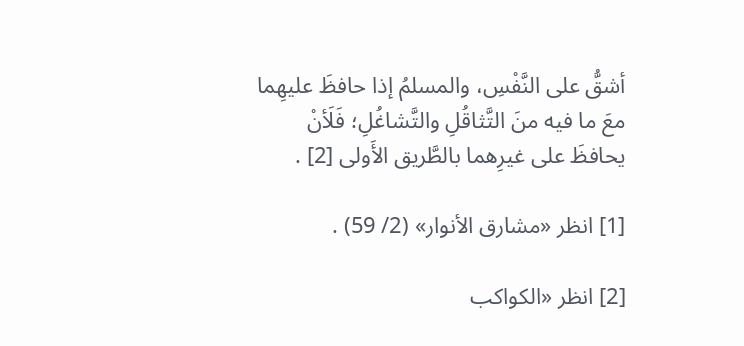أشقُّ على النَّفْسِ، والمسلمُ إذا حافظَ عليهِما معَ ما فيه منَ التَّثاقُلِ والتَّشاغُلِ؛ فَلَأنْ يحافظَ على غيرِهما بالطَّريق الأَولى [2] .

[1] انظر «مشارق الأنوار» (2/ 59) .

[2] انظر «الكواكب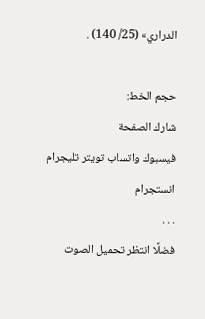الدراري» (25/ 140) .

حجم الخط:
شارك الصفحة
فيسبوك واتساب تويتر تليجرام انستجرام
. . .
فضلًا انتظر تحميل الصوت